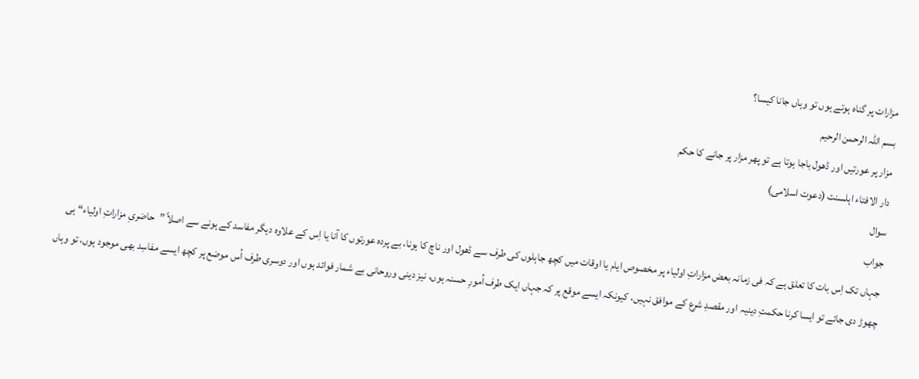مزارات پر گناہ ہوتے ہوں تو وہاں جانا کیسا؟
بسم اللہ الرحمن الرحيم
مزار پر عورتیں اور ڈھول باجا ہوتا ہے تو پھر مزار پر جانے کا حکم
دار الافتاء اہلسنت (دعوت اسلامی)
سوال
جواب
جہاں تک اِس بات کا تعلق ہے کہ فی زمانہ بعض مزاراتِ اولیاء پر مخصوص ایام یا اوقات میں کچھ جاہلوں کی طرف سے ڈھول اور ناچ کا ہونا، بے پردہ عورتوں کا آنا یا اِس کے علاوہ دیگر مفاسد کے ہونے سے اصلاً ”حاضریِ مزاراتِ اولیاء“ ہی چھوڑ دی جائے تو ایسا کرنا حکمتِ دینیہ اور مقصدِ شرع کے موافق نہیں، کیونکہ ایسے موقع پر کہ جہاں ایک طرف اُمورِ حسنہ ہوں، نیز دینی وروحانی بے شمار فوائد ہوں اور دوسری طرف اُس موضع پر کچھ ایسے مفاسِد بھی موجود ہوں، تو وہاں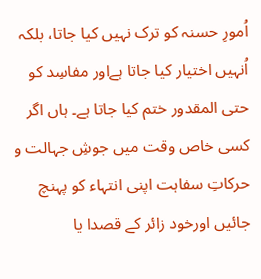اُمورِ حسنہ کو ترک نہیں کیا جاتا، بلکہ اُنہیں اختیار کیا جاتا ہےاور مفاسِد کو حتی المقدور ختم کیا جاتا ہے۔ ہاں اگر کسی خاص وقت میں جوشِ جہالت و حرکاتِ سفاہت اپنی انتہاء کو پہنچ جائیں اورخود زائر کے قصدا یا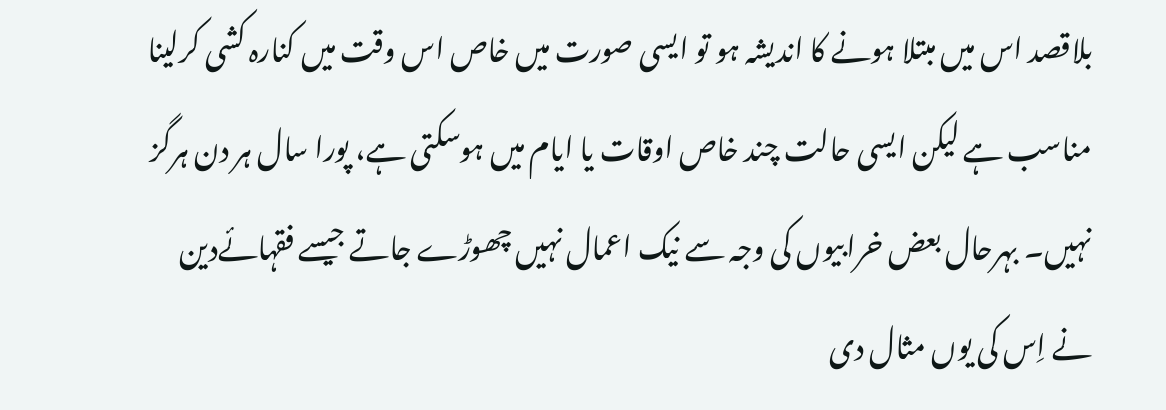بلاقصد اس میں مبتلا ہونے کا اندیشہ ہو تو ایسی صورت میں خاص اس وقت میں کنارہ کشی کرلینا مناسب ہے لیکن ایسی حالت چند خاص اوقات یا ایام میں ہوسکتی ہے، پورا سال ہر دن ہرگز نہیں۔ بہرحال بعض خرابیوں کی وجہ سے نیک اعمال نہیں چھوڑے جاتے جیسے فقہائےدین نے اِس کی یوں مثال دی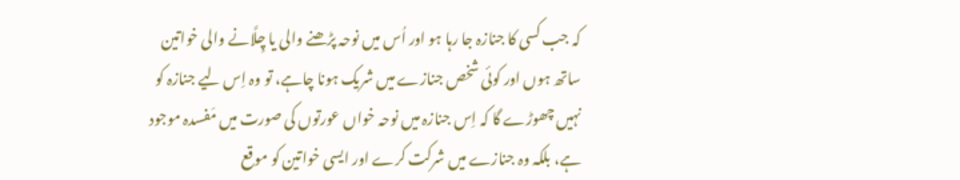کہ جب کسی کا جنازہ جا رہا ہو اور اُس میں نوحہ پڑھنے والی یا چِلَّانے والی خواتین ساتھ ہوں اور کوئی شخص جنازے میں شریک ہونا چاہے، تو وہ اِس لیے جنازہ کو نہیں چھوڑے گا کہ اِس جنازہ میں نوحہ خواں عورتوں کی صورت میں مَفسدہ موجود ہے، بلکہ وہ جنازے میں شرکت کرے اور ایسی خواتین کو موقع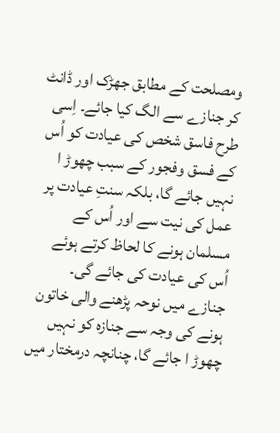ومصلحت کے مطابق جھڑک اور ڈانٹ کر جنازے سے الگ کیا جائے۔ اِسی طرح فاسق شخص کی عیادت کو اُس کے فسق وفجور کے سبب چھوڑ ا نہیں جائے گا، بلکہ سنتِ عیادت پر عمل کی نیت سے اور اُس کے مسلمان ہونے کا لحاظ کرتے ہوئے اُس کی عیادت کی جائے گی۔
جنازے میں نوحہ پڑھنے والی خاتون ہونے کی وجہ سے جنازہ کو نہیں چھوڑ ا جائے گا، چنانچہ درمختار میں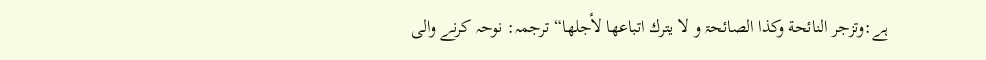ہے:وتزجر النائحة وکذا الصائحۃ و لا يترك اتباعها لأجلها“ ترجمہ: نوحہ کرنے والی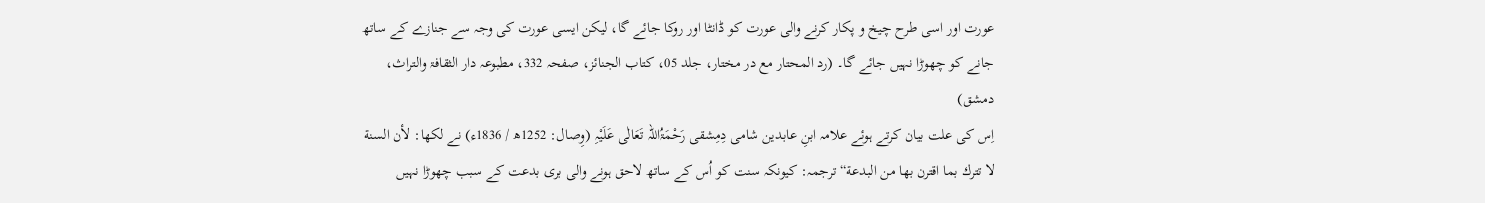عورت اور اسی طرح چیخ و پکار کرنے والی عورت کو ڈانٹا اور روکا جائے گا، لیکن ایسی عورت کی وجہ سے جنازے کے ساتھ جانے کو چھوڑا نہیں جائے گا۔ (رد المحتار مع در مختار، جلد 05، کتاب الجنائز، صفحہ 332، مطبوعہ دار الثقافۃ والتراث، دمشق)
اِس کی علت بیان کرتے ہوئے علامہ ابنِ عابدین شامی دِمِشقی رَحْمَۃُاللہ تَعَالٰی عَلَیْہِ (وِصال: 1252ھ / 1836ء) نے لکھا: لأن السنة لا تترك بما اقترن بها من البدعة“ ترجمہ: کیونکہ سنت کو اُس کے ساتھ لاحق ہونے والی بری بدعت کے سبب چھوڑا نہیں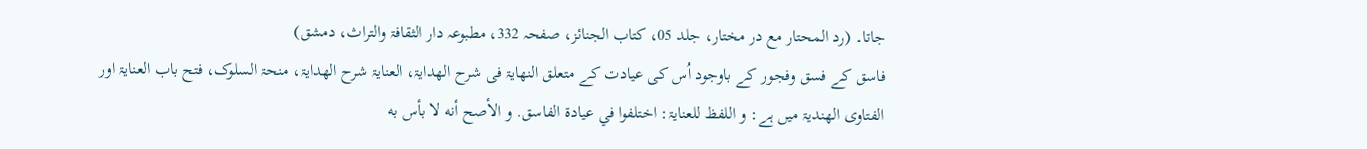جاتا۔ (رد المحتار مع در مختار، جلد 05، کتاب الجنائز، صفحہ 332، مطبوعہ دار الثقافۃ والتراث، دمشق)
فاسق کے فسق وفجور کے باوجود اُس کی عیادت کے متعلق النھایۃ فی شرح الھدایۃ، العنایۃ شرح الھدایۃ، منحۃ السلوک، فتح باب العنایۃ اور الفتاوی الھندیۃ میں ہے: و اللفظ للعنایۃ: اختلفوا في عيادة الفاسق. و الأصح أنه لا بأس به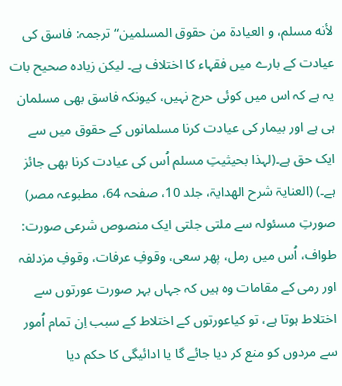لأنه مسلم، و العيادة من حقوق المسلمين“ترجمہ: فاسق کی عیادت کے بارے میں فقہاء کا اختلاف ہے۔ لیکن زیادہ صحیح بات یہ ہے کہ اس میں کوئی حرج نہیں، کیونکہ فاسق بھی مسلمان ہی ہے اور بیمار کی عیادت کرنا مسلمانوں کے حقوق میں سے ایک حق ہے۔(لہذا بحیثیتِ مسلم اُس کی عیادت کرنا بھی جائز ہے۔) (العنایۃ شرح الھدایۃ، جلد 10، صفحہ 64، مطبوعہ مصر)
صورتِ مسئولہ سے ملتی جلتی ایک منصوص شرعی صورت:
طواف، اُس میں رمل، پھر سعی، وقوفِ عرفات، وقوفِ مزدلفہ اور رمی کے مقامات وہ ہیں کہ جہاں بہر صورت عورتوں سے اختلاط ہوتا ہے، تو کیاعورتوں کے اختلاط کے سبب اِن تمام اُمور سے مردوں کو منع کر دیا جائے گا یا ادائیگی کا حکم دیا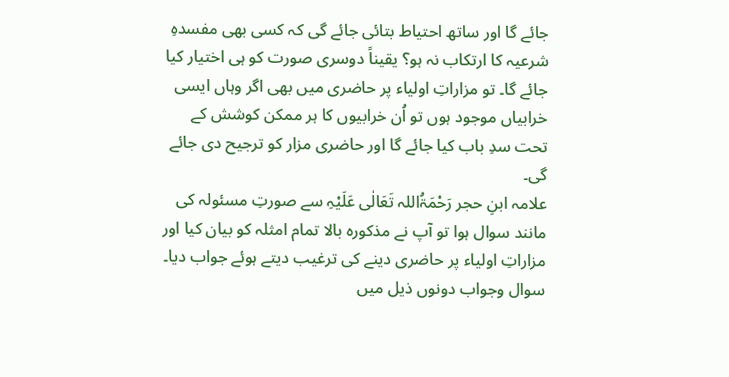جائے گا اور ساتھ احتیاط بتائی جائے گی کہ کسی بھی مفسدہِ شرعیہ کا ارتکاب نہ ہو؟ یقیناً دوسری صورت کو ہی اختیار کیا جائے گا۔ تو مزاراتِ اولیاء پر حاضری میں بھی اگر وہاں ایسی خرابیاں موجود ہوں تو اُن خرابیوں کا ہر ممکن کوشش کے تحت سدِ باب کیا جائے گا اور حاضری مزار کو ترجیح دی جائے گی۔
علامہ ابنِ حجر رَحْمَۃُاللہ تَعَالٰی عَلَیْہِ سے صورتِ مسئولہ کی مانند سوال ہوا تو آپ نے مذکورہ بالا تمام امثلہ کو بیان کیا اور مزاراتِ اولیاء پر حاضری دینے کی ترغیب دیتے ہوئے جواب دیا۔ سوال وجواب دونوں ذیل میں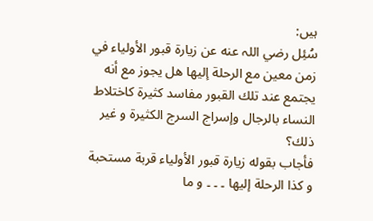ہیں:
سُئِل رضي اللہ عنه عن زيارة قبور الأولياء في زمن معين مع الرحلة إليها هل يجوز مع أنه يجتمع عند تلك القبور مفاسد كثيرة كاختلاط النساء بالرجال وإسراج السرج الكثيرة و غير ذلك؟
فأجاب بقوله زيارة قبور الأولياء قربة مستحبة و كذا الرحلة إليها ۔ ۔ ۔ و ما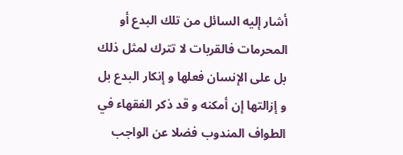أشار إليه السائل من تلك البدع أو المحرمات فالقربات لا تترك لمثل ذلك بل على الإنسان فعلها و إنكار البدع بل و إزالتها إن أمكنه و قد ذكر الفقهاء في الطواف المندوب فضلا عن الواجب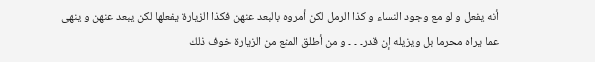أنه يفعل و لو مع وجود النساء و كذا الرمل لكن أمروه بالبعد عنهن فكذا الزيارة يفعلها لكن يبعد عنهن و ينهى عما يراه محرما بل ويزيله إن قدر۔ ۔ ۔ و من أطلق المنع من الزيارة خوف ذلك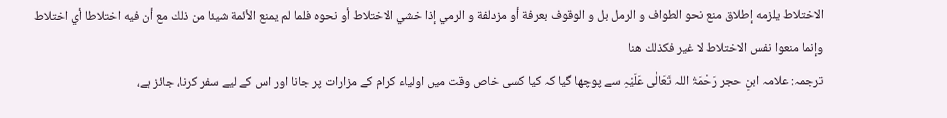الاختلاط يلزمه إطلاق منع نحو الطواف و الرمل بل و الوقوف بعرفة أو مزدلفة و الرمي إذا خشي الاختلاط أو نحوه فلما لم يمنع الأئمة شيئا من ذلك مع أن فيه اختلاطا أي اختلاط وإنما منعوا نفس الاختلاط لا غير فكذلك هنا
ترجمہ: علامہ ابنِ حجر رَحْمَۃُ اللہ تَعَالٰی عَلَیْہِ سے پوچھا گیا کہ کیا کسی خاص وقت میں اولیاء کرام کے مزارات پر جانا اور اس کے لیے سفر کرنا، جائز ہے،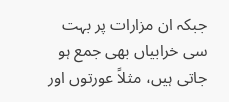جبکہ ان مزارات پر بہت سی خرابیاں بھی جمع ہو جاتی ہیں، مثلاً عورتوں اور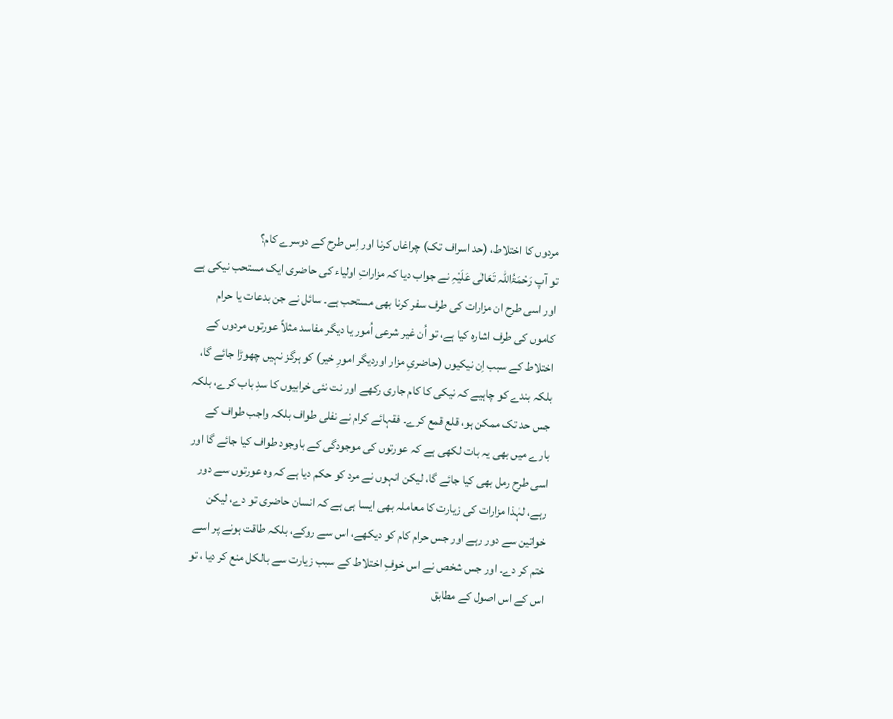مردوں کا اختلاط، (حد اسراف تک) چراغاں کرنا اور اِس طرح کے دوسرے کام؟
تو آپ رَحْمَۃُاللہ تَعَالٰی عَلَیْہِ نے جواب دیا کہ مزاراتِ اولیاء کی حاضری ایک مستحب نیکی ہے اور اسی طرح ان مزارات کی طرف سفر کرنا بھی مستحب ہے۔ سائل نے جن بدعات یا حرام کاموں کی طرف اشارہ کیا ہے، تو اُن غیر شرعی اُمور یا دیگر مفاسد مثلاً عورتوں مردوں کے اختلاط کے سبب اِن نیکیوں (حاضریِ مزار اوردیگر امورِ خیر) کو ہرگز نہیں چھوڑا جائے گا، بلکہ بندے کو چاہیے کہ نیکی کا کام جاری رکھے اور نت نئی خرابیوں کا سدِ باب کرے، بلکہ جس حد تک ممکن ہو، قلع قمع کرے۔ فقہائے کرام نے نفلی طواف بلکہ واجب طواف کے بارے میں بھی یہ بات لکھی ہے کہ عورتوں کی موجودگی کے باوجود طواف کیا جائے گا اور اسی طرح رمل بھی کیا جائے گا، لیکن انہوں نے مرد کو حکم دیا ہے کہ وہ عورتوں سے دور رہے، لہٰذا مزارات کی زیارت کا معاملہ بھی ایسا ہی ہے کہ انسان حاضری تو دے، لیکن خواتین سے دور رہے اور جس حرام کام کو دیکھے، اس سے روکے، بلکہ طاقت ہونے پر اسے ختم کر دے۔ اور جس شخص نے اس خوفِ اختلاط کے سبب زیارت سے بالکل منع کر دیا ، تو اس کے اس اصول کے مطابق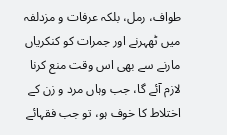طواف، رمل، بلکہ عرفات و مزدلفہ میں ٹھہرنے اور جمرات کو کنکریاں مارنے سے بھی اس وقت منع کرنا لازم آئے گا، جب وہاں مرد و زن کے اختلاط کا خوف ہو، تو جب فقہائے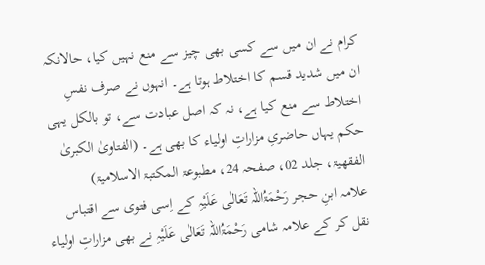کرام نے ان میں سے کسی بھی چیز سے منع نہیں کیا، حالانکہ ان میں شدید قسم کا اختلاط ہوتا ہے۔ انہوں نے صرف نفسِ اختلاط سے منع کیا ہے، نہ کہ اصل عبادت سے، تو بالکل یہی حکم یہاں حاضریِ مزاراتِ اولیاء کا بھی ہے۔ (الفتاویٰ الکبریٰ الفقھیۃ، جلد 02، صفحہ 24، مطبوعۃ المکتبۃ الاسلامیۃ)
علامہ ابنِ حجر رَحْمَۃُاللہ تَعَالٰی عَلَیْہِ کے اِسی فتوی سے اقتباس نقل کر کے علامہ شامی رَحْمَۃُاللہ تَعَالٰی عَلَیْہِ نے بھی مزاراتِ اولیاء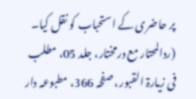پر حاضری کے استحباب کو نقل کیا۔ (ردالمحتار مع درمختار، جلد 05، مطلب فی زیارۃ القبور، صفحہ 366، مطبوعہ دار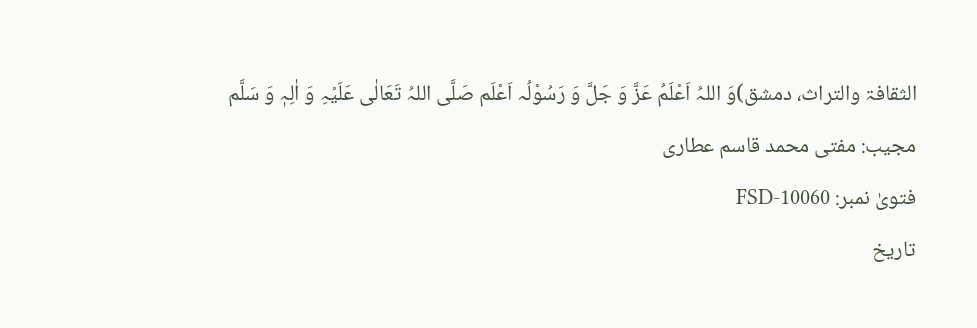الثقافۃ والتراث، دمشق)وَ اللہُ اَعْلَمُ عَزَّ وَ جَلَّ وَ رَسُوْلُہ اَعْلَم صَلَّی اللہُ تَعَالٰی عَلَیْہِ وَ اٰلِہٖ وَ سَلَّم
مجیب: مفتی محمد قاسم عطاری
فتویٰ نمبر: FSD-10060
تاریخ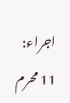اجراء: 11 محرم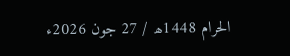الحرام 1448ھ / 27 جون 2026ء